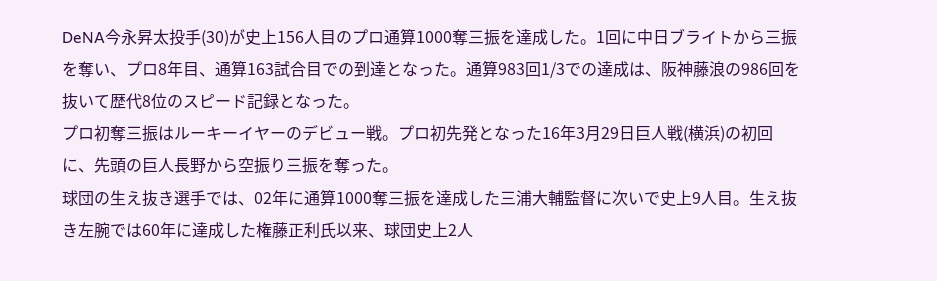DeNA今永昇太投手(30)が史上156人目のプロ通算1000奪三振を達成した。1回に中日ブライトから三振を奪い、プロ8年目、通算163試合目での到達となった。通算983回1/3での達成は、阪神藤浪の986回を抜いて歴代8位のスピード記録となった。
プロ初奪三振はルーキーイヤーのデビュー戦。プロ初先発となった16年3月29日巨人戦(横浜)の初回に、先頭の巨人長野から空振り三振を奪った。
球団の生え抜き選手では、02年に通算1000奪三振を達成した三浦大輔監督に次いで史上9人目。生え抜き左腕では60年に達成した権藤正利氏以来、球団史上2人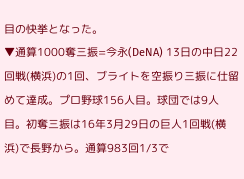目の快挙となった。
▼通算1000奪三振=今永(DeNA) 13日の中日22回戦(横浜)の1回、ブライトを空振り三振に仕留めて達成。プロ野球156人目。球団では9人目。初奪三振は16年3月29日の巨人1回戦(横浜)で長野から。通算983回1/3で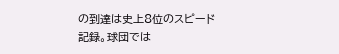の到達は史上8位のスピード記録。球団では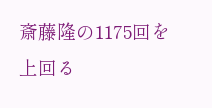斎藤隆の1175回を上回る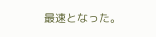最速となった。